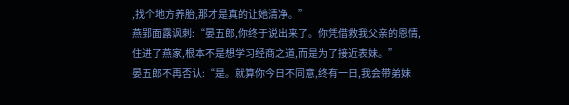,找个地方养胎,那才是真的让她清净。”
燕郢面露讽刺:“晏五郎,你终于说出来了。你凭借救我父亲的恩情,住进了燕家,根本不是想学习经商之道,而是为了接近表妹。”
晏五郎不再否认:“是。就算你今日不同意,终有一日,我会带弟妹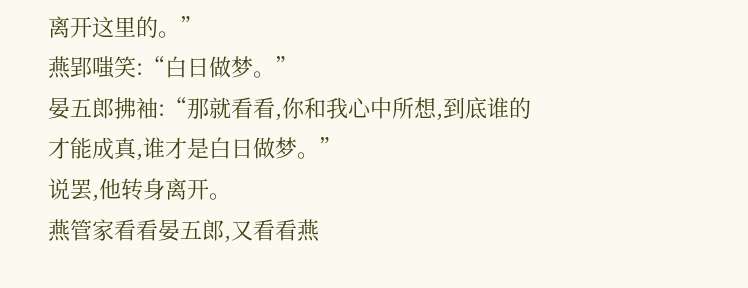离开这里的。”
燕郢嗤笑:“白日做梦。”
晏五郎拂袖:“那就看看,你和我心中所想,到底谁的才能成真,谁才是白日做梦。”
说罢,他转身离开。
燕管家看看晏五郎,又看看燕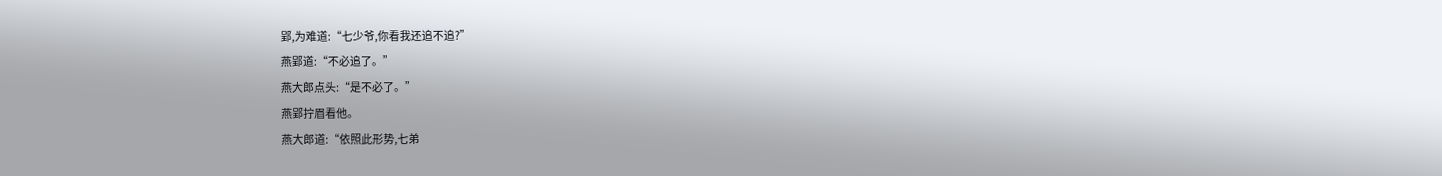郢,为难道:“七少爷,你看我还追不追?”
燕郢道:“不必追了。”
燕大郎点头:“是不必了。”
燕郢拧眉看他。
燕大郎道:“依照此形势,七弟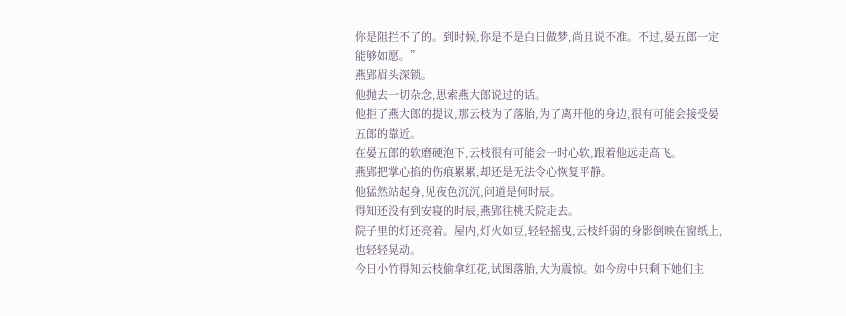你是阻拦不了的。到时候,你是不是白日做梦,尚且说不准。不过,晏五郎一定能够如愿。”
燕郢眉头深锁。
他抛去一切杂念,思索燕大郎说过的话。
他拒了燕大郎的提议,那云枝为了落胎,为了离开他的身边,很有可能会接受晏五郎的靠近。
在晏五郎的软磨硬泡下,云枝很有可能会一时心软,跟着他远走高飞。
燕郢把掌心掐的伤痕累累,却还是无法令心恢复平静。
他猛然站起身,见夜色沉沉,问道是何时辰。
得知还没有到安寝的时辰,燕郢往桃夭院走去。
院子里的灯还亮着。屋内,灯火如豆,轻轻摇曳,云枝纤弱的身影倒映在窗纸上,也轻轻晃动。
今日小竹得知云枝偷拿红花,试图落胎,大为震惊。如今房中只剩下她们主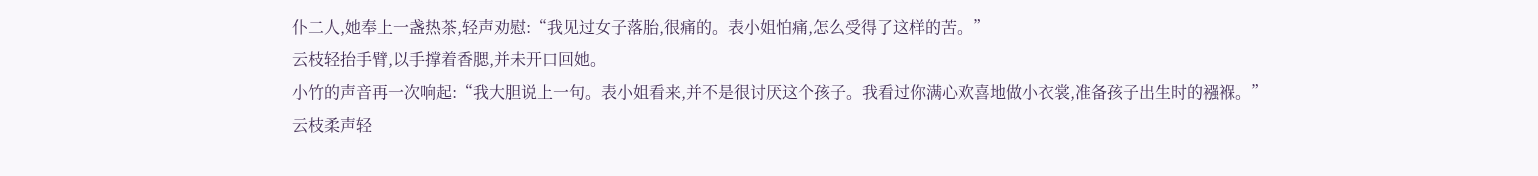仆二人,她奉上一盏热茶,轻声劝慰:“我见过女子落胎,很痛的。表小姐怕痛,怎么受得了这样的苦。”
云枝轻抬手臂,以手撑着香腮,并未开口回她。
小竹的声音再一次响起:“我大胆说上一句。表小姐看来,并不是很讨厌这个孩子。我看过你满心欢喜地做小衣裳,准备孩子出生时的襁褓。”
云枝柔声轻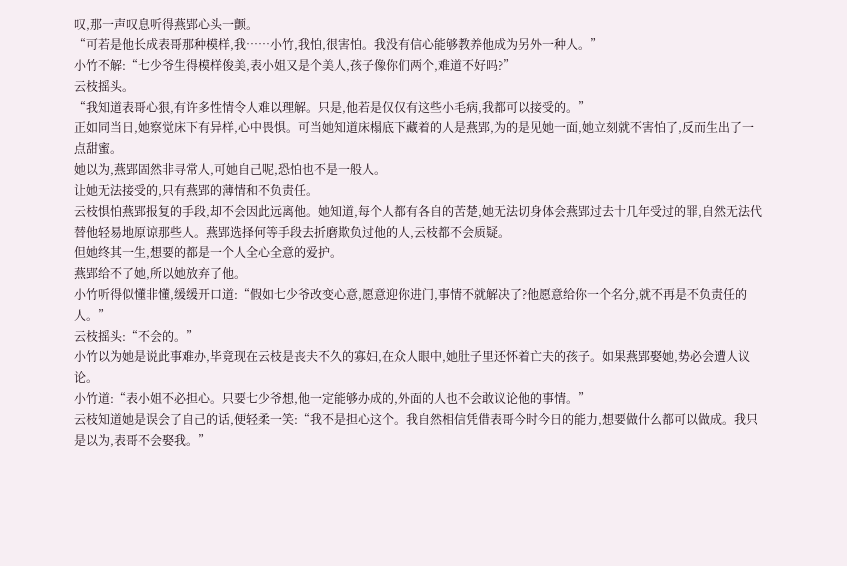叹,那一声叹息听得燕郢心头一颤。
“可若是他长成表哥那种模样,我……小竹,我怕,很害怕。我没有信心能够教养他成为另外一种人。”
小竹不解:“七少爷生得模样俊美,表小姐又是个美人,孩子像你们两个,难道不好吗?”
云枝摇头。
“我知道表哥心狠,有许多性情令人难以理解。只是,他若是仅仅有这些小毛病,我都可以接受的。”
正如同当日,她察觉床下有异样,心中畏惧。可当她知道床榻底下藏着的人是燕郢,为的是见她一面,她立刻就不害怕了,反而生出了一点甜蜜。
她以为,燕郢固然非寻常人,可她自己呢,恐怕也不是一般人。
让她无法接受的,只有燕郢的薄情和不负责任。
云枝惧怕燕郢报复的手段,却不会因此远离他。她知道,每个人都有各自的苦楚,她无法切身体会燕郢过去十几年受过的罪,自然无法代替他轻易地原谅那些人。燕郢选择何等手段去折磨欺负过他的人,云枝都不会质疑。
但她终其一生,想要的都是一个人全心全意的爱护。
燕郢给不了她,所以她放弃了他。
小竹听得似懂非懂,缓缓开口道:“假如七少爷改变心意,愿意迎你进门,事情不就解决了?他愿意给你一个名分,就不再是不负责任的人。”
云枝摇头:“不会的。”
小竹以为她是说此事难办,毕竟现在云枝是丧夫不久的寡妇,在众人眼中,她肚子里还怀着亡夫的孩子。如果燕郢娶她,势必会遭人议论。
小竹道:“表小姐不必担心。只要七少爷想,他一定能够办成的,外面的人也不会敢议论他的事情。”
云枝知道她是误会了自己的话,便轻柔一笑:“我不是担心这个。我自然相信凭借表哥今时今日的能力,想要做什么都可以做成。我只是以为,表哥不会娶我。”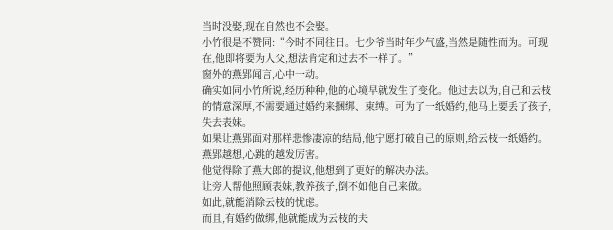当时没娶,现在自然也不会娶。
小竹很是不赞同:“今时不同往日。七少爷当时年少气盛,当然是随性而为。可现在,他即将要为人父,想法肯定和过去不一样了。”
窗外的燕郢闻言,心中一动。
确实如同小竹所说,经历种种,他的心境早就发生了变化。他过去以为,自己和云枝的情意深厚,不需要通过婚约来捆绑、束缚。可为了一纸婚约,他马上要丢了孩子,失去表妹。
如果让燕郢面对那样悲惨凄凉的结局,他宁愿打破自己的原则,给云枝一纸婚约。
燕郢越想,心跳的越发厉害。
他觉得除了燕大郎的提议,他想到了更好的解决办法。
让旁人帮他照顾表妹,教养孩子,倒不如他自己来做。
如此,就能消除云枝的忧虑。
而且,有婚约做绑,他就能成为云枝的夫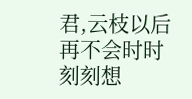君,云枝以后再不会时时刻刻想